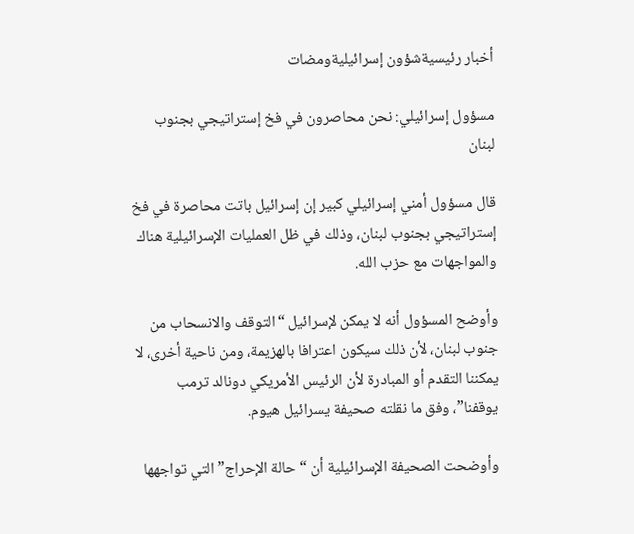أخبار رئيسيةشؤون إسرائيليةومضات

مسؤول إسرائيلي: نحن محاصرون في فخ إستراتيجي بجنوب لبنان

قال مسؤول أمني إسرائيلي كبير إن إسرائيل باتت محاصرة في فخ إستراتيجي بجنوب لبنان، وذلك في ظل العمليات الإسرائيلية هناك والمواجهات مع حزب الله.

وأوضح المسؤول أنه لا يمكن لإسرائيل “التوقف والانسحاب من جنوب لبنان، لأن ذلك سيكون اعترافا بالهزيمة، ومن ناحية أخرى، لا يمكننا التقدم أو المبادرة لأن الرئيس الأمريكي دونالد ترمب يوقفنا”، وفق ما نقلته صحيفة يسرائيل هيوم.

وأوضحت الصحيفة الإسرائيلية أن “حالة الإحراج” التي تواجهها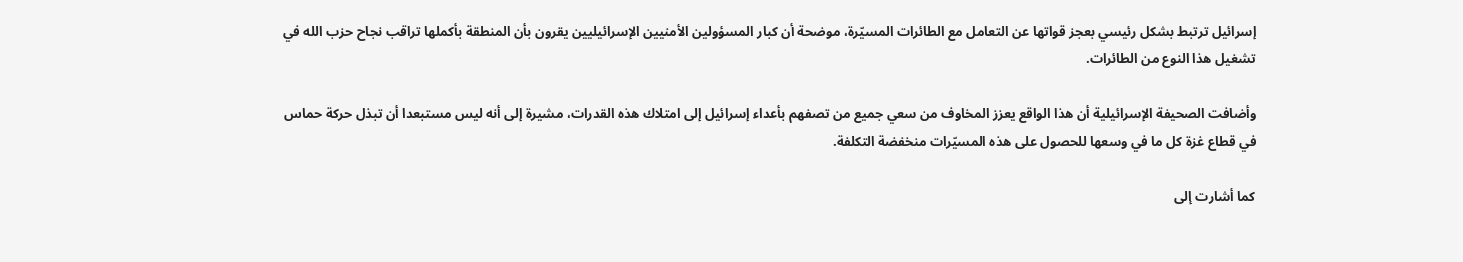إسرائيل ترتبط بشكل رئيسي بعجز قواتها عن التعامل مع الطائرات المسيّرة، موضحة أن كبار المسؤولين الأمنيين الإسرائيليين يقرون بأن المنطقة بأكملها تراقب نجاح حزب الله في تشغيل هذا النوع من الطائرات.

وأضافت الصحيفة الإسرائيلية أن هذا الواقع يعزز المخاوف من سعي جميع من تصفهم بأعداء إسرائيل إلى امتلاك هذه القدرات، مشيرة إلى أنه ليس مستبعدا أن تبذل حركة حماس في قطاع غزة كل ما في وسعها للحصول على هذه المسيّرات منخفضة التكلفة.

كما أشارت إلى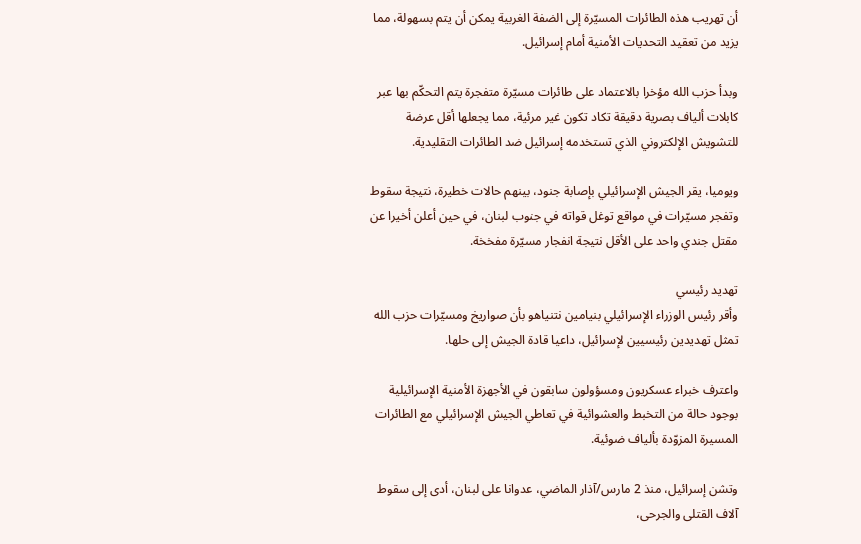أن تهريب هذه الطائرات المسيّرة إلى الضفة الغربية يمكن أن يتم بسهولة، مما يزيد من تعقيد التحديات الأمنية أمام إسرائيل.

وبدأ حزب الله مؤخرا بالاعتماد على طائرات مسيّرة متفجرة يتم التحكّم بها عبر كابلات ألياف بصرية دقيقة تكاد تكون غير مرئية، مما يجعلها أقل عرضة للتشويش الإلكتروني الذي تستخدمه إسرائيل ضد الطائرات التقليدية.

ويوميا، يقر الجيش الإسرائيلي بإصابة جنود، بينهم حالات خطيرة، نتيجة سقوط وتفجر مسيّرات في مواقع توغل قواته في جنوب لبنان، في حين أعلن أخيرا عن مقتل جندي واحد على الأقل نتيجة انفجار مسيّرة مفخخة.

تهديد رئيسي
وأقر رئيس الوزراء الإسرائيلي بنيامين نتنياهو بأن صواريخ ومسيّرات حزب الله تمثل تهديدين رئيسيين لإسرائيل، داعيا قادة الجيش إلى حلها.

واعترف خبراء عسكريون ومسؤولون سابقون في الأجهزة الأمنية الإسرائيلية بوجود حالة من التخبط والعشوائية في تعاطي الجيش الإسرائيلي مع الطائرات المسيرة المزوّدة بألياف ضوئية.

وتشن إسرائيل، منذ 2 مارس/آذار الماضي، عدوانا على لبنان، أدى إلى سقوط آلاف القتلى والجرحى،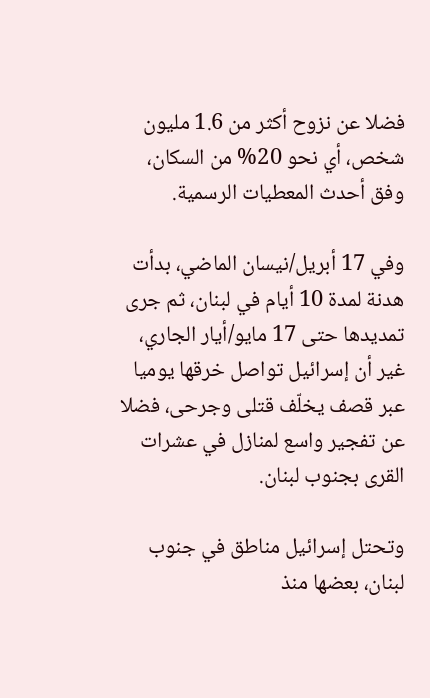فضلا عن نزوح أكثر من 1.6 مليون شخص، أي نحو 20% من السكان، وفق أحدث المعطيات الرسمية.

وفي 17 أبريل/نيسان الماضي، بدأت هدنة لمدة 10 أيام في لبنان، ثم جرى تمديدها حتى 17 مايو/أيار الجاري، غير أن إسرائيل تواصل خرقها يوميا عبر قصف يخلّف قتلى وجرحى، فضلا عن تفجير واسع لمنازل في عشرات القرى بجنوب لبنان.

وتحتل إسرائيل مناطق في جنوب لبنان، بعضها منذ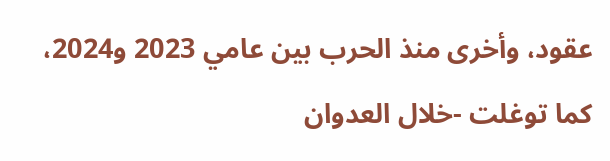عقود، وأخرى منذ الحرب بين عامي 2023 و2024، كما توغلت -خلال العدوان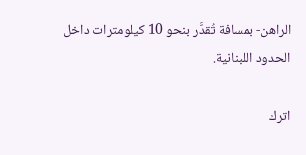الراهن- بمسافة تُقدَّر بنحو 10 كيلومترات داخل الحدود اللبنانية.

اترك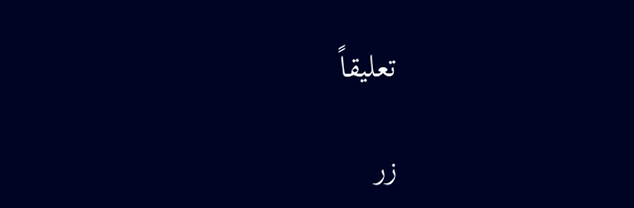تعليقاً

زر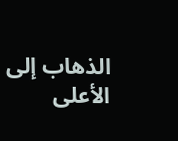الذهاب إلى الأعلى